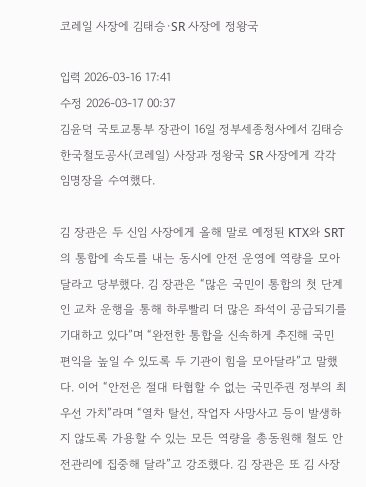코레일 사장에 김태승·SR 사장에 정왕국

입력 2026-03-16 17:41
수정 2026-03-17 00:37
김윤덕 국토교통부 장관이 16일 정부세종청사에서 김태승 한국철도공사(코레일) 사장과 정왕국 SR 사장에게 각각 임명장을 수여했다.

김 장관은 두 신임 사장에게 올해 말로 예정된 KTX와 SRT의 통합에 속도를 내는 동시에 안전 운영에 역량을 모아달라고 당부했다. 김 장관은 “많은 국민이 통합의 첫 단계인 교차 운행을 통해 하루빨리 더 많은 좌석이 공급되기를 기대하고 있다”며 “완전한 통합을 신속하게 추진해 국민 편익을 높일 수 있도록 두 기관이 힘을 모아달라”고 말했다. 이어 “안전은 절대 타협할 수 없는 국민주권 정부의 최우선 가치”라며 “열차 탈선, 작업자 사망사고 등이 발생하지 않도록 가용할 수 있는 모든 역량을 총동원해 철도 안전관리에 집중해 달라”고 강조했다. 김 장관은 또 김 사장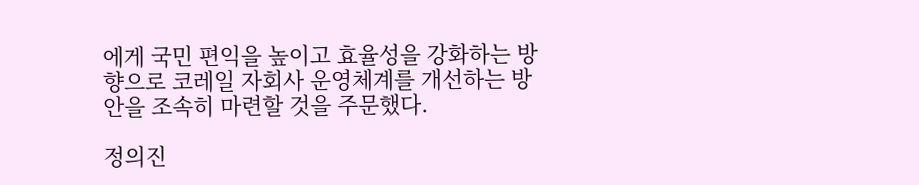에게 국민 편익을 높이고 효율성을 강화하는 방향으로 코레일 자회사 운영체계를 개선하는 방안을 조속히 마련할 것을 주문했다.

정의진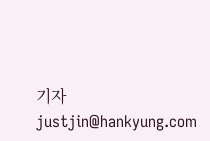기자 justjin@hankyung.com